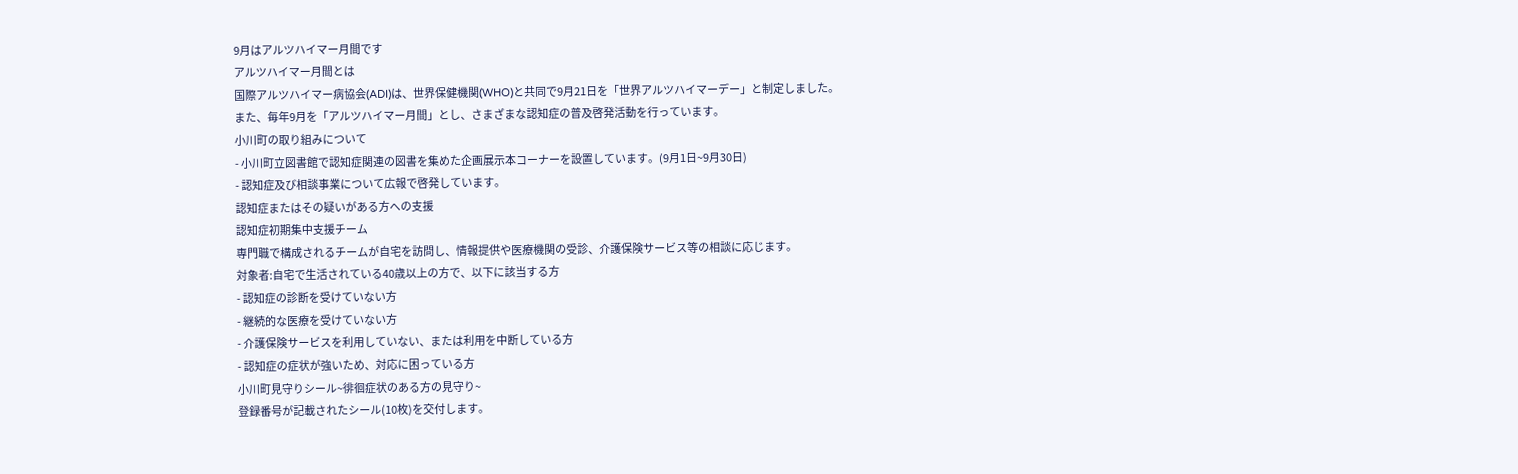9月はアルツハイマー月間です
アルツハイマー月間とは
国際アルツハイマー病協会(ADI)は、世界保健機関(WHO)と共同で9月21日を「世界アルツハイマーデー」と制定しました。
また、毎年9月を「アルツハイマー月間」とし、さまざまな認知症の普及啓発活動を行っています。
小川町の取り組みについて
- 小川町立図書館で認知症関連の図書を集めた企画展示本コーナーを設置しています。(9月1日~9月30日)
- 認知症及び相談事業について広報で啓発しています。
認知症またはその疑いがある方への支援
認知症初期集中支援チーム
専門職で構成されるチームが自宅を訪問し、情報提供や医療機関の受診、介護保険サービス等の相談に応じます。
対象者:自宅で生活されている40歳以上の方で、以下に該当する方
- 認知症の診断を受けていない方
- 継続的な医療を受けていない方
- 介護保険サービスを利用していない、または利用を中断している方
- 認知症の症状が強いため、対応に困っている方
小川町見守りシール~徘徊症状のある方の見守り~
登録番号が記載されたシール(10枚)を交付します。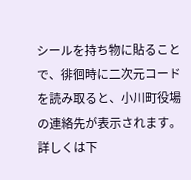シールを持ち物に貼ることで、徘徊時に二次元コードを読み取ると、小川町役場の連絡先が表示されます。
詳しくは下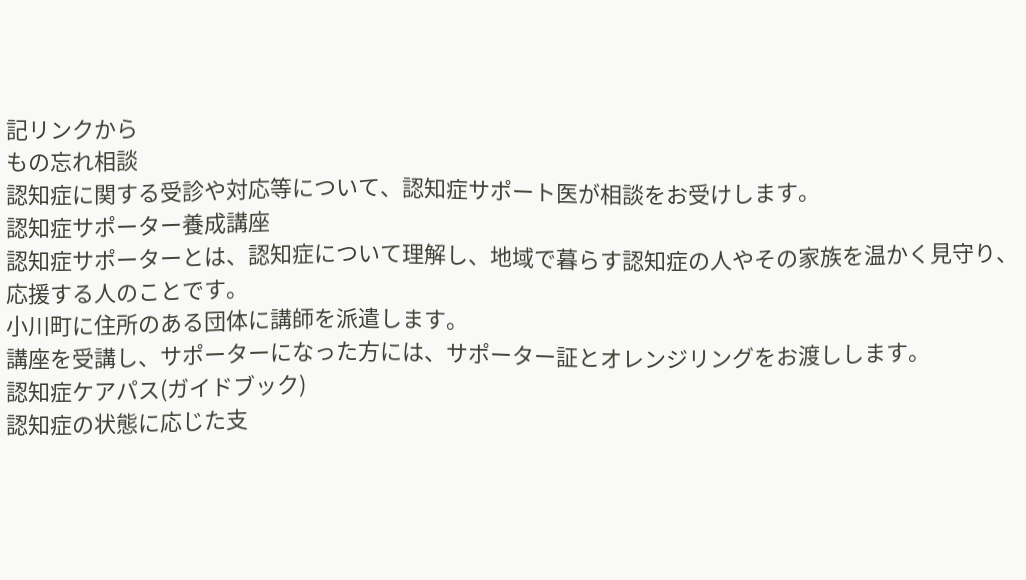記リンクから
もの忘れ相談
認知症に関する受診や対応等について、認知症サポート医が相談をお受けします。
認知症サポーター養成講座
認知症サポーターとは、認知症について理解し、地域で暮らす認知症の人やその家族を温かく見守り、応援する人のことです。
小川町に住所のある団体に講師を派遣します。
講座を受講し、サポーターになった方には、サポーター証とオレンジリングをお渡しします。
認知症ケアパス(ガイドブック)
認知症の状態に応じた支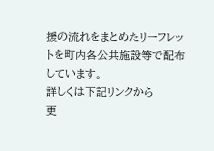援の流れをまとめたリーフレットを町内各公共施設等で配布しています。
詳しくは下記リンクから
更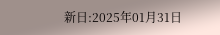新日:2025年01月31日